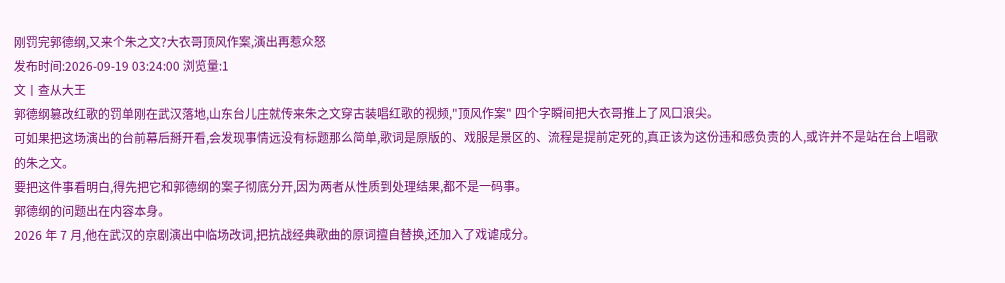刚罚完郭德纲,又来个朱之文?大衣哥顶风作案,演出再惹众怒
发布时间:2026-09-19 03:24:00 浏览量:1
文丨查从大王
郭德纲篡改红歌的罚单刚在武汉落地,山东台儿庄就传来朱之文穿古装唱红歌的视频,"顶风作案" 四个字瞬间把大衣哥推上了风口浪尖。
可如果把这场演出的台前幕后掰开看,会发现事情远没有标题那么简单,歌词是原版的、戏服是景区的、流程是提前定死的,真正该为这份违和感负责的人,或许并不是站在台上唱歌的朱之文。
要把这件事看明白,得先把它和郭德纲的案子彻底分开,因为两者从性质到处理结果,都不是一码事。
郭德纲的问题出在内容本身。
2026 年 7 月,他在武汉的京剧演出中临场改词,把抗战经典歌曲的原词擅自替换,还加入了戏谑成分。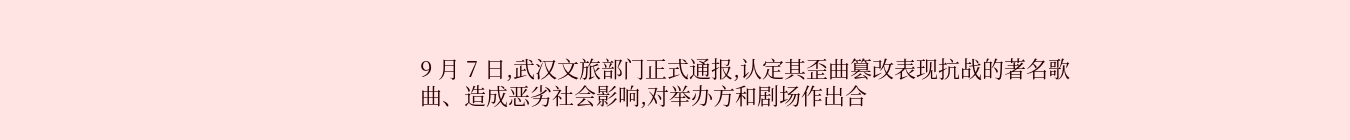9 月 7 日,武汉文旅部门正式通报,认定其歪曲篡改表现抗战的著名歌曲、造成恶劣社会影响,对举办方和剧场作出合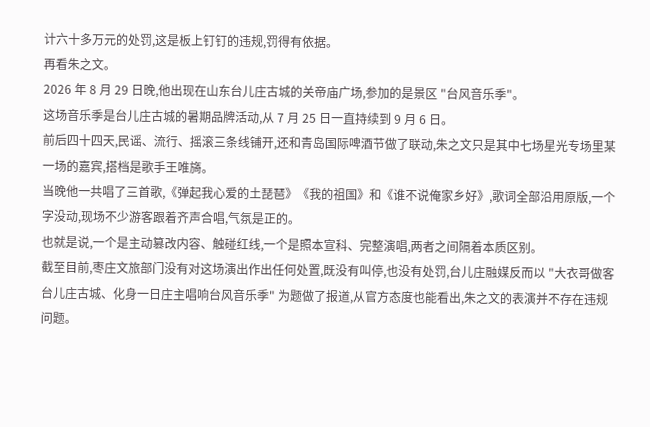计六十多万元的处罚,这是板上钉钉的违规,罚得有依据。
再看朱之文。
2026 年 8 月 29 日晚,他出现在山东台儿庄古城的关帝庙广场,参加的是景区 "台风音乐季"。
这场音乐季是台儿庄古城的暑期品牌活动,从 7 月 25 日一直持续到 9 月 6 日。
前后四十四天,民谣、流行、摇滚三条线铺开,还和青岛国际啤酒节做了联动,朱之文只是其中七场星光专场里某一场的嘉宾,搭档是歌手王唯旖。
当晚他一共唱了三首歌,《弹起我心爱的土琵琶》《我的祖国》和《谁不说俺家乡好》,歌词全部沿用原版,一个字没动,现场不少游客跟着齐声合唱,气氛是正的。
也就是说,一个是主动篡改内容、触碰红线,一个是照本宣科、完整演唱,两者之间隔着本质区别。
截至目前,枣庄文旅部门没有对这场演出作出任何处置,既没有叫停,也没有处罚,台儿庄融媒反而以 "大衣哥做客台儿庄古城、化身一日庄主唱响台风音乐季" 为题做了报道,从官方态度也能看出,朱之文的表演并不存在违规问题。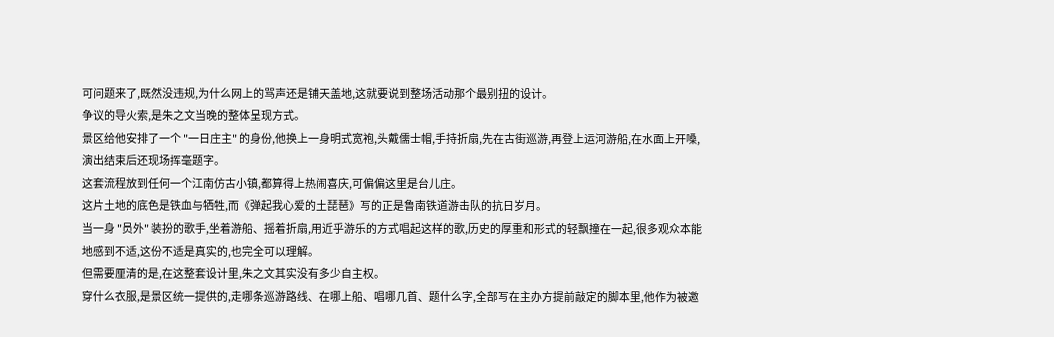可问题来了,既然没违规,为什么网上的骂声还是铺天盖地,这就要说到整场活动那个最别扭的设计。
争议的导火索,是朱之文当晚的整体呈现方式。
景区给他安排了一个 "一日庄主" 的身份,他换上一身明式宽袍,头戴儒士帽,手持折扇,先在古街巡游,再登上运河游船,在水面上开嗓,演出结束后还现场挥毫题字。
这套流程放到任何一个江南仿古小镇,都算得上热闹喜庆,可偏偏这里是台儿庄。
这片土地的底色是铁血与牺牲,而《弹起我心爱的土琵琶》写的正是鲁南铁道游击队的抗日岁月。
当一身 "员外" 装扮的歌手,坐着游船、摇着折扇,用近乎游乐的方式唱起这样的歌,历史的厚重和形式的轻飘撞在一起,很多观众本能地感到不适,这份不适是真实的,也完全可以理解。
但需要厘清的是,在这整套设计里,朱之文其实没有多少自主权。
穿什么衣服,是景区统一提供的,走哪条巡游路线、在哪上船、唱哪几首、题什么字,全部写在主办方提前敲定的脚本里,他作为被邀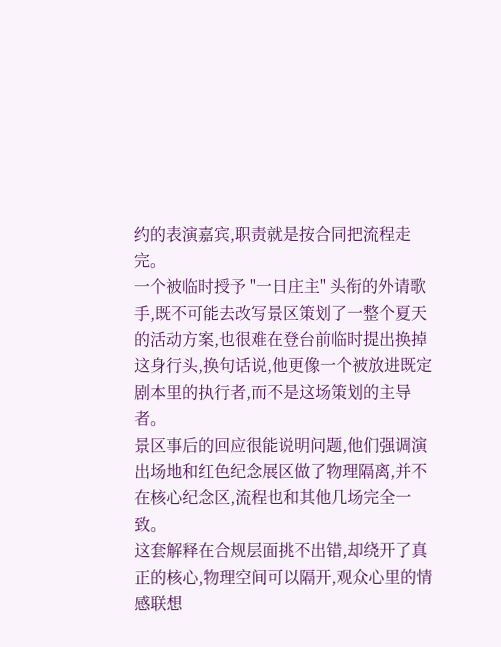约的表演嘉宾,职责就是按合同把流程走完。
一个被临时授予 "一日庄主" 头衔的外请歌手,既不可能去改写景区策划了一整个夏天的活动方案,也很难在登台前临时提出换掉这身行头,换句话说,他更像一个被放进既定剧本里的执行者,而不是这场策划的主导者。
景区事后的回应很能说明问题,他们强调演出场地和红色纪念展区做了物理隔离,并不在核心纪念区,流程也和其他几场完全一致。
这套解释在合规层面挑不出错,却绕开了真正的核心,物理空间可以隔开,观众心里的情感联想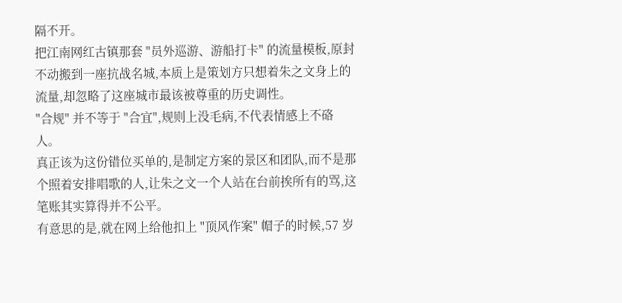隔不开。
把江南网红古镇那套 "员外巡游、游船打卡" 的流量模板,原封不动搬到一座抗战名城,本质上是策划方只想着朱之文身上的流量,却忽略了这座城市最该被尊重的历史调性。
"合规" 并不等于 "合宜",规则上没毛病,不代表情感上不硌人。
真正该为这份错位买单的,是制定方案的景区和团队,而不是那个照着安排唱歌的人,让朱之文一个人站在台前挨所有的骂,这笔账其实算得并不公平。
有意思的是,就在网上给他扣上 "顶风作案" 帽子的时候,57 岁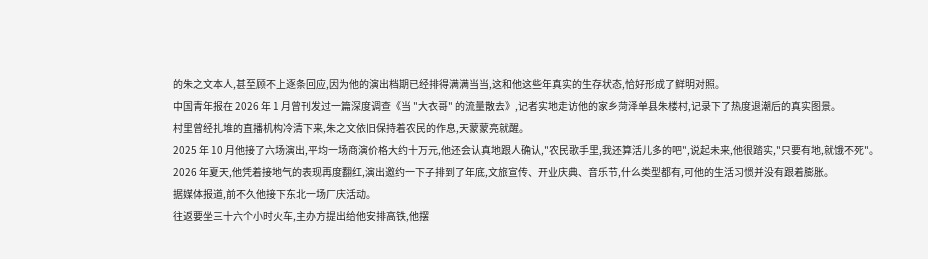的朱之文本人,甚至顾不上逐条回应,因为他的演出档期已经排得满满当当,这和他这些年真实的生存状态,恰好形成了鲜明对照。
中国青年报在 2026 年 1 月曾刊发过一篇深度调查《当 "大衣哥" 的流量散去》,记者实地走访他的家乡菏泽单县朱楼村,记录下了热度退潮后的真实图景。
村里曾经扎堆的直播机构冷清下来,朱之文依旧保持着农民的作息,天蒙蒙亮就醒。
2025 年 10 月他接了六场演出,平均一场商演价格大约十万元,他还会认真地跟人确认,"农民歌手里,我还算活儿多的吧",说起未来,他很踏实,"只要有地,就饿不死"。
2026 年夏天,他凭着接地气的表现再度翻红,演出邀约一下子排到了年底,文旅宣传、开业庆典、音乐节,什么类型都有,可他的生活习惯并没有跟着膨胀。
据媒体报道,前不久他接下东北一场厂庆活动。
往返要坐三十六个小时火车,主办方提出给他安排高铁,他摆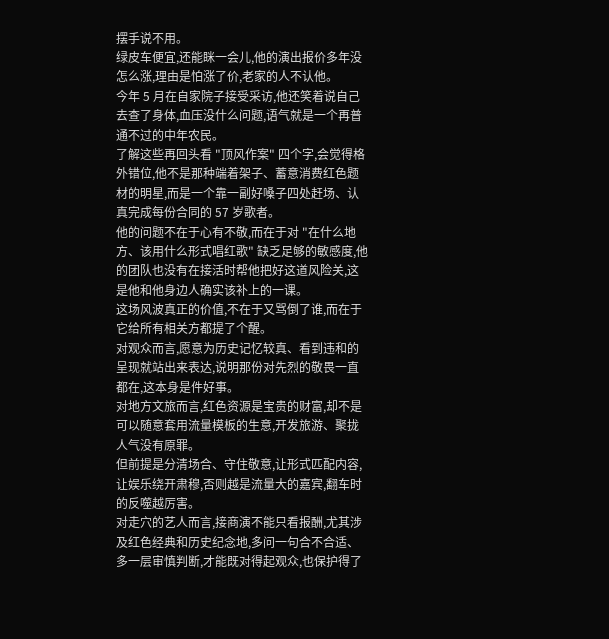摆手说不用。
绿皮车便宜,还能眯一会儿,他的演出报价多年没怎么涨,理由是怕涨了价,老家的人不认他。
今年 5 月在自家院子接受采访,他还笑着说自己去查了身体,血压没什么问题,语气就是一个再普通不过的中年农民。
了解这些再回头看 "顶风作案" 四个字,会觉得格外错位,他不是那种端着架子、蓄意消费红色题材的明星,而是一个靠一副好嗓子四处赶场、认真完成每份合同的 57 岁歌者。
他的问题不在于心有不敬,而在于对 "在什么地方、该用什么形式唱红歌" 缺乏足够的敏感度,他的团队也没有在接活时帮他把好这道风险关,这是他和他身边人确实该补上的一课。
这场风波真正的价值,不在于又骂倒了谁,而在于它给所有相关方都提了个醒。
对观众而言,愿意为历史记忆较真、看到违和的呈现就站出来表达,说明那份对先烈的敬畏一直都在,这本身是件好事。
对地方文旅而言,红色资源是宝贵的财富,却不是可以随意套用流量模板的生意,开发旅游、聚拢人气没有原罪。
但前提是分清场合、守住敬意,让形式匹配内容,让娱乐绕开肃穆,否则越是流量大的嘉宾,翻车时的反噬越厉害。
对走穴的艺人而言,接商演不能只看报酬,尤其涉及红色经典和历史纪念地,多问一句合不合适、多一层审慎判断,才能既对得起观众,也保护得了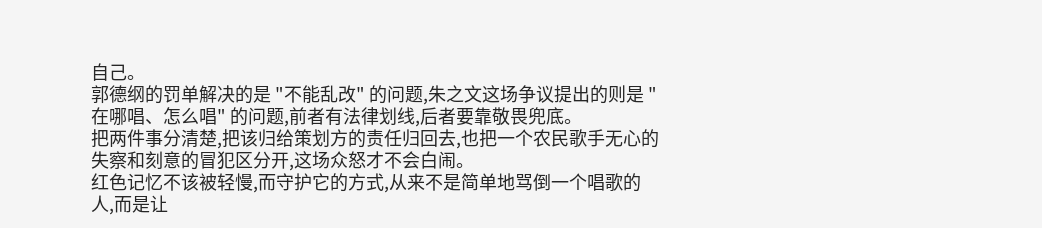自己。
郭德纲的罚单解决的是 "不能乱改" 的问题,朱之文这场争议提出的则是 "在哪唱、怎么唱" 的问题,前者有法律划线,后者要靠敬畏兜底。
把两件事分清楚,把该归给策划方的责任归回去,也把一个农民歌手无心的失察和刻意的冒犯区分开,这场众怒才不会白闹。
红色记忆不该被轻慢,而守护它的方式,从来不是简单地骂倒一个唱歌的人,而是让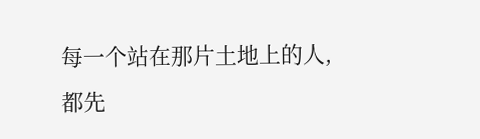每一个站在那片土地上的人,都先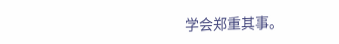学会郑重其事。